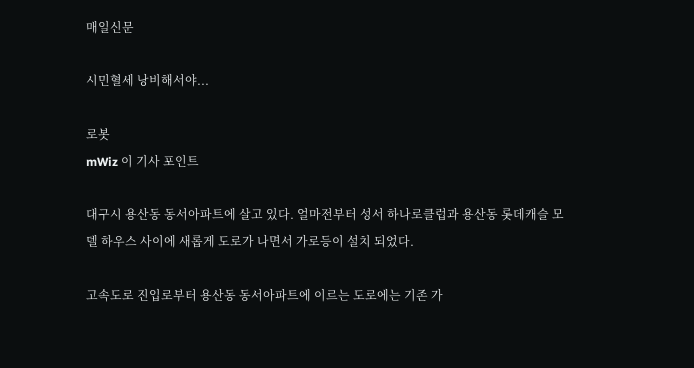매일신문

시민혈세 낭비해서야...

로봇
mWiz 이 기사 포인트

대구시 용산동 동서아파트에 살고 있다. 얼마전부터 성서 하나로클럽과 용산동 롯데캐슬 모델 하우스 사이에 새롭게 도로가 나면서 가로등이 설치 되었다.

고속도로 진입로부터 용산동 동서아파트에 이르는 도로에는 기존 가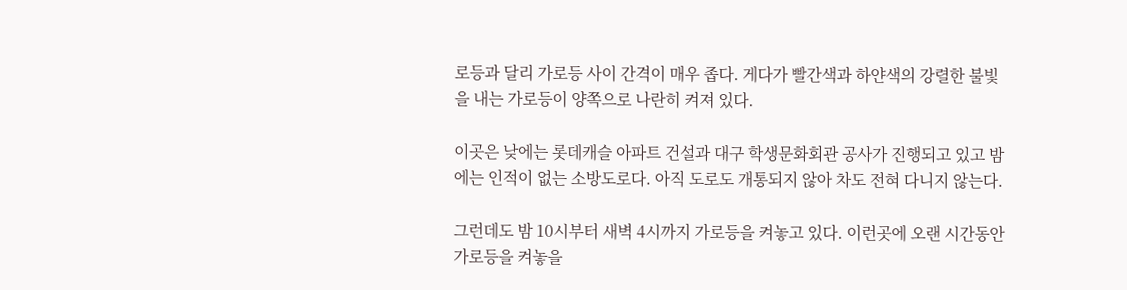로등과 달리 가로등 사이 간격이 매우 좁다. 게다가 빨간색과 하얀색의 강렬한 불빛을 내는 가로등이 양쪽으로 나란히 켜져 있다.

이곳은 낮에는 롯데캐슬 아파트 건설과 대구 학생문화회관 공사가 진행되고 있고 밤에는 인적이 없는 소방도로다. 아직 도로도 개통되지 않아 차도 전혀 다니지 않는다.

그런데도 밤 10시부터 새벽 4시까지 가로등을 켜놓고 있다. 이런곳에 오랜 시간동안 가로등을 켜놓을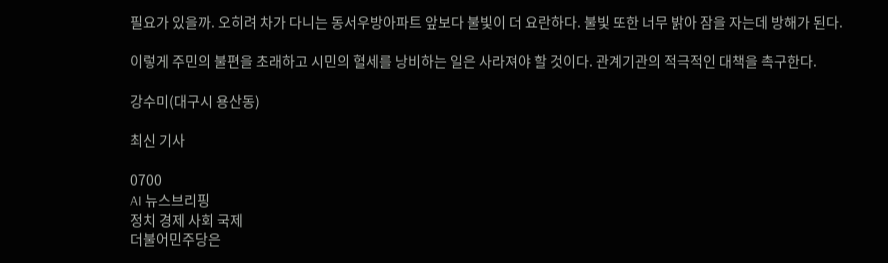필요가 있을까. 오히려 차가 다니는 동서우방아파트 앞보다 불빛이 더 요란하다. 불빛 또한 너무 밝아 잠을 자는데 방해가 된다.

이렇게 주민의 불편을 초래하고 시민의 혈세를 낭비하는 일은 사라져야 할 것이다. 관계기관의 적극적인 대책을 촉구한다.

강수미(대구시 용산동)

최신 기사

0700
AI 뉴스브리핑
정치 경제 사회 국제
더불어민주당은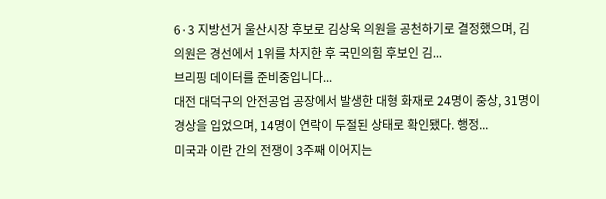6·3 지방선거 울산시장 후보로 김상욱 의원을 공천하기로 결정했으며, 김 의원은 경선에서 1위를 차지한 후 국민의힘 후보인 김...
브리핑 데이터를 준비중입니다...
대전 대덕구의 안전공업 공장에서 발생한 대형 화재로 24명이 중상, 31명이 경상을 입었으며, 14명이 연락이 두절된 상태로 확인됐다. 행정...
미국과 이란 간의 전쟁이 3주째 이어지는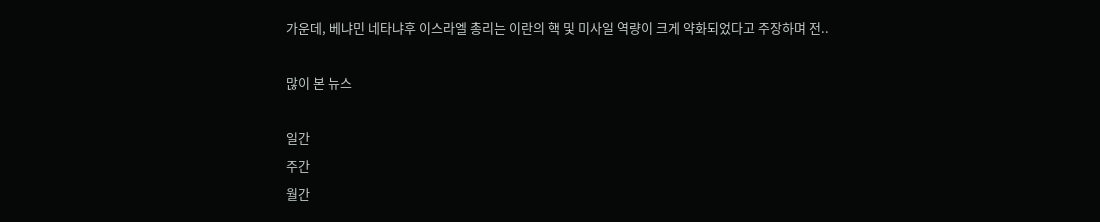가운데, 베냐민 네타냐후 이스라엘 총리는 이란의 핵 및 미사일 역량이 크게 약화되었다고 주장하며 전..

많이 본 뉴스

일간
주간
월간